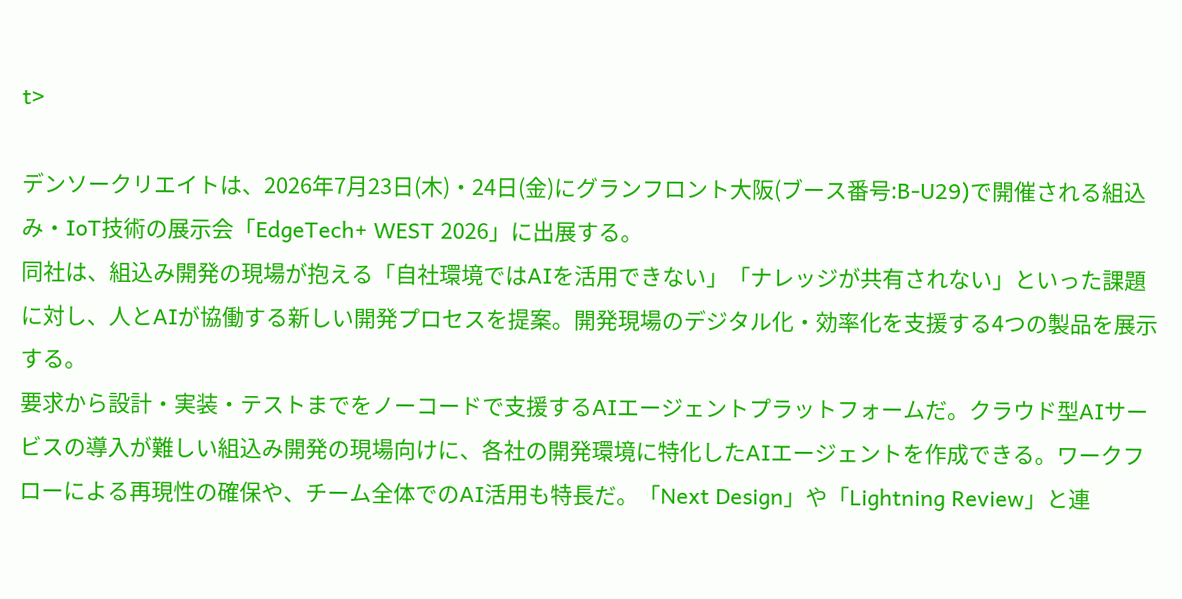t>

デンソークリエイトは、2026年7月23日(木)・24日(金)にグランフロント大阪(ブース番号:B-U29)で開催される組込み・IoT技術の展示会「EdgeTech+ WEST 2026」に出展する。
同社は、組込み開発の現場が抱える「自社環境ではAIを活用できない」「ナレッジが共有されない」といった課題に対し、人とAIが協働する新しい開発プロセスを提案。開発現場のデジタル化・効率化を支援する4つの製品を展示する。
要求から設計・実装・テストまでをノーコードで支援するAIエージェントプラットフォームだ。クラウド型AIサービスの導入が難しい組込み開発の現場向けに、各社の開発環境に特化したAIエージェントを作成できる。ワークフローによる再現性の確保や、チーム全体でのAI活用も特長だ。「Next Design」や「Lightning Review」と連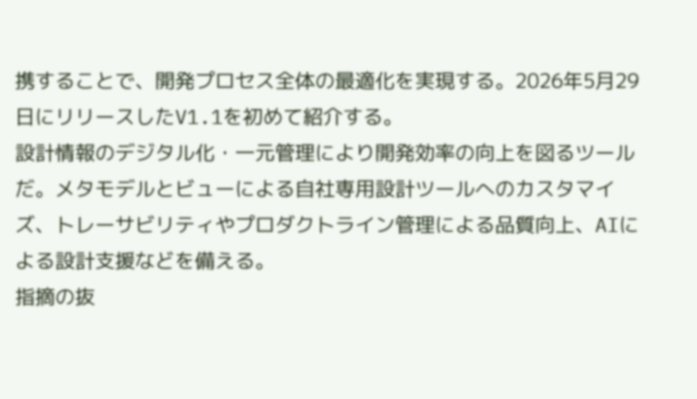携することで、開発プロセス全体の最適化を実現する。2026年5月29日にリリースしたV1.1を初めて紹介する。
設計情報のデジタル化・一元管理により開発効率の向上を図るツールだ。メタモデルとビューによる自社専用設計ツールへのカスタマイズ、トレーサビリティやプロダクトライン管理による品質向上、AIによる設計支援などを備える。
指摘の抜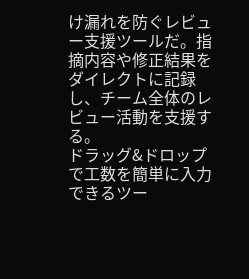け漏れを防ぐレビュー支援ツールだ。指摘内容や修正結果をダイレクトに記録し、チーム全体のレビュー活動を支援する。
ドラッグ&ドロップで工数を簡単に入力できるツー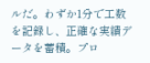ルだ。わずか1分で工数を記録し、正確な実績データを蓄積。プロ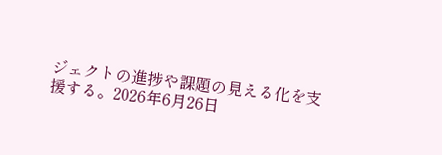ジェクトの進捗や課題の見える化を支援する。2026年6月26日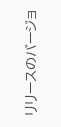リリースのバージョ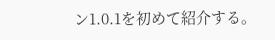ン1.0.1を初めて紹介する。